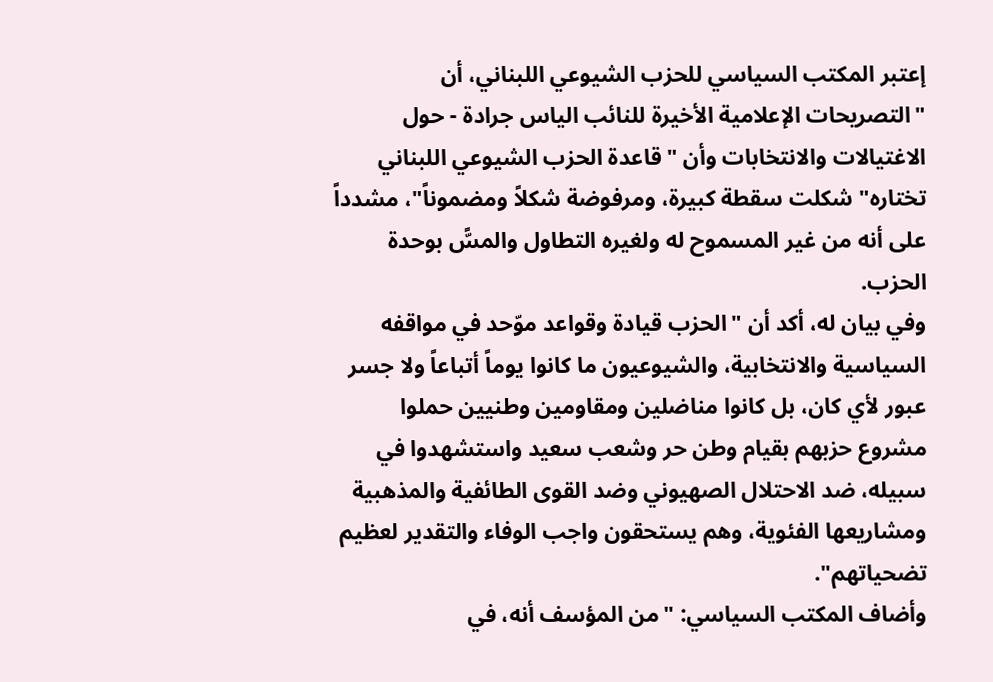إعتبر المكتب السياسي للحزب الشيوعي اللبناني، أن "التصريحات الإعلامية الأخيرة للنائب الياس جرادة - حول الاغتيالات والانتخابات وأن "قاعدة الحزب الشيوعي اللبناني تختاره" شكلت سقطة كبيرة، ومرفوضة شكلاً ومضموناً"، مشدداً على أنه من غير المسموح له ولغيره التطاول والمسًّ بوحدة الحزب.
وفي بيان له، أكد أن "الحزب قيادة وقواعد موّحد في مواقفه السياسية والانتخابية، والشيوعيون ما كانوا يوماً أتباعاً ولا جسر عبور لأي كان، بل كانوا مناضلين ومقاومين وطنيين حملوا مشروع حزبهم بقيام وطن حر وشعب سعيد واستشهدوا في سبيله، ضد الاحتلال الصهيوني وضد القوى الطائفية والمذهبية ومشاريعها الفئوية، وهم يستحقون واجب الوفاء والتقدير لعظيم تضحياتهم".
وأضاف المكتب السياسي: "من المؤسف أنه، في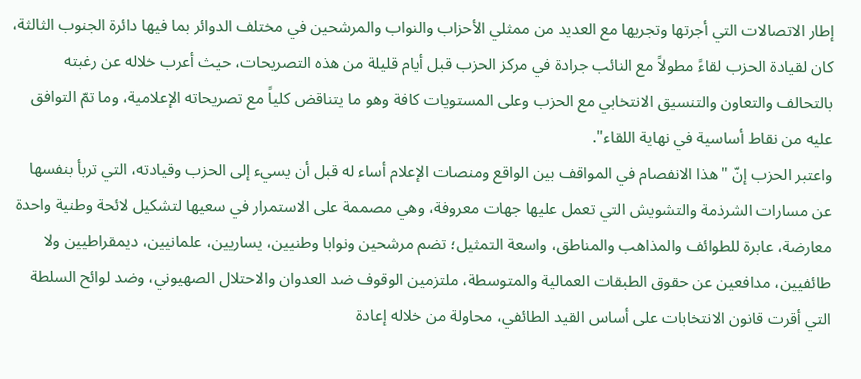إطار الاتصالات التي أجرتها وتجريها مع العديد من ممثلي الأحزاب والنواب والمرشحين في مختلف الدوائر بما فيها دائرة الجنوب الثالثة، كان لقيادة الحزب لقاءً مطولاً مع النائب جرادة في مركز الحزب قبل أيام قليلة من هذه التصريحات، حيث أعرب خلاله عن رغبته بالتحالف والتعاون والتنسيق الانتخابي مع الحزب وعلى المستويات كافة وهو ما يتناقض كلياً مع تصريحاته الإعلامية، وما تمّ التوافق عليه من نقاط أساسية في نهاية اللقاء".
واعتبر الحزب إنّ "هذا الانفصام في المواقف بين الواقع ومنصات الإعلام أساء له قبل أن يسيء إلى الحزب وقيادته، التي تربأ بنفسها عن مسارات الشرذمة والتشويش التي تعمل عليها جهات معروفة، وهي مصممة على الاستمرار في سعيها لتشكيل لائحة وطنية واحدة معارضة، عابرة للطوائف والمذاهب والمناطق، واسعة التمثيل؛ تضم مرشحين ونوابا وطنيين، يساريين، علمانيين، ديمقراطيين ولا طائفيين، مدافعين عن حقوق الطبقات العمالية والمتوسطة، ملتزمين الوقوف ضد العدوان والاحتلال الصهيوني، وضد لوائح السلطة التي أقرت قانون الانتخابات على أساس القيد الطائفي، محاولة من خلاله إعادة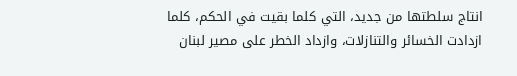انتاج سلطتها من جديد، التي كلما بقيت في الحكم، كلما ازدادت الخسائر والتنازلات، وازداد الخطر على مصير لبنان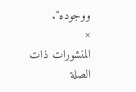ووجوده".
×
المنشورات ذات الصلة